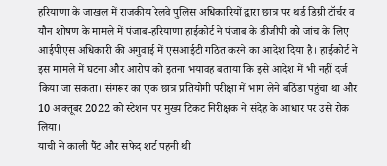हरियाणा के जाखल में राजकीय रेलवे पुलिस अधिकारियों द्वारा छात्र पर थर्ड डिग्री टॉर्चर व यौन शोषण के मामले में पंजाब-हरियाणा हाईकोर्ट ने पंजाब के डीजीपी को जांच के लिए आईपीएस अधिकारी की अगुवाई में एसआईटी गठित करने का आदेश दिया है। हाईकोर्ट ने इस मामले में घटना और आरोप को इतना भयावह बताया कि इसे आदेश में भी नहीं दर्ज किया जा सकता। संगरूर का एक छात्र प्रतियोगी परीक्षा में भाग लेने बठिंडा पहुंचा था और 10 अक्तूबर 2022 को स्टेशन पर मुख्य टिकट निरीक्षक ने संदेह के आधार पर उसे रोक लिया।
याची ने काली पैंट और सफेद शर्ट पहनी थी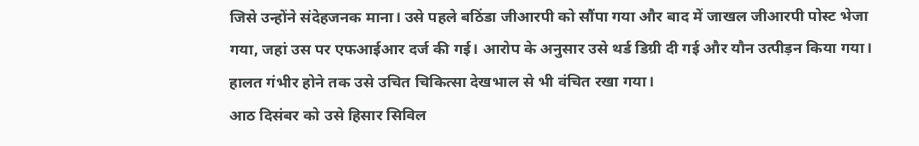जिसे उन्होंने संदेहजनक माना। उसे पहले बठिंडा जीआरपी को सौंपा गया और बाद में जाखल जीआरपी पोस्ट भेजा गया, जहां उस पर एफआईआर दर्ज की गई। आरोप के अनुसार उसे थर्ड डिग्री दी गई और यौन उत्पीड़न किया गया। हालत गंभीर होने तक उसे उचित चिकित्सा देखभाल से भी वंचित रखा गया।
आठ दिसंबर को उसे हिसार सिविल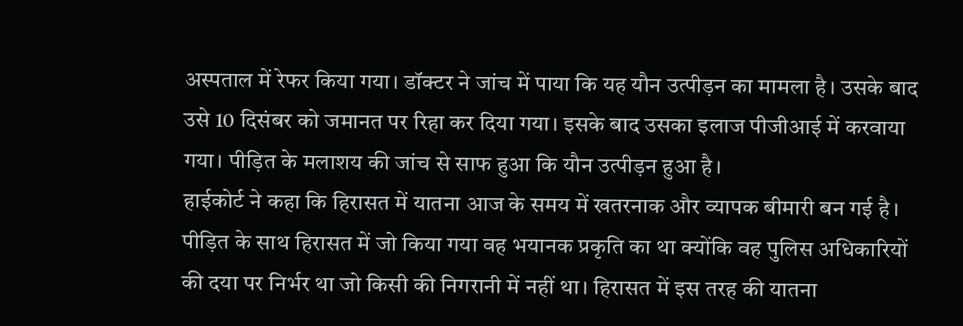अस्पताल में रेफर किया गया। डॉक्टर ने जांच में पाया कि यह यौन उत्पीड़न का मामला है। उसके बाद उसे 10 दिसंबर को जमानत पर रिहा कर दिया गया। इसके बाद उसका इलाज पीजीआई में करवाया गया। पीड़ित के मलाशय की जांच से साफ हुआ कि यौन उत्पीड़न हुआ है।
हाईकोर्ट ने कहा कि हिरासत में यातना आज के समय में खतरनाक और व्यापक बीमारी बन गई है। पीड़ित के साथ हिरासत में जो किया गया वह भयानक प्रकृति का था क्योंकि वह पुलिस अधिकारियों की दया पर निर्भर था जो किसी की निगरानी में नहीं था। हिरासत में इस तरह की यातना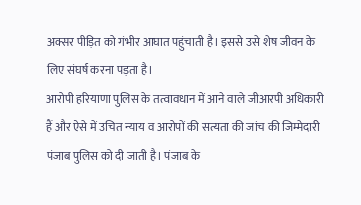अक्सर पीड़ित को गंभीर आघात पहुंचाती है। इससे उसे शेष जीवन के लिए संघर्ष करना पड़ता है।
आरोपी हरियाणा पुलिस के तत्वावधान में आने वाले जीआरपी अधिकारी हैं और ऐसे में उचित न्याय व आरोपों की सत्यता की जांच की जिम्मेदारी पंजाब पुलिस को दी जाती है। पंजाब के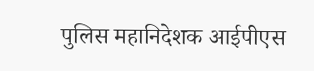पुलिस महानिदेशक आईपीएस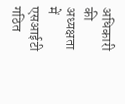अधिकारी की अध्यक्षता में एसआईटी गठित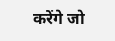करेंगे जो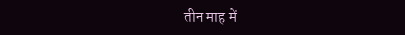तीन माह में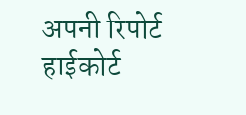अपनी रिपोर्ट हाईकोर्ट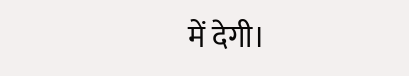में देगी।